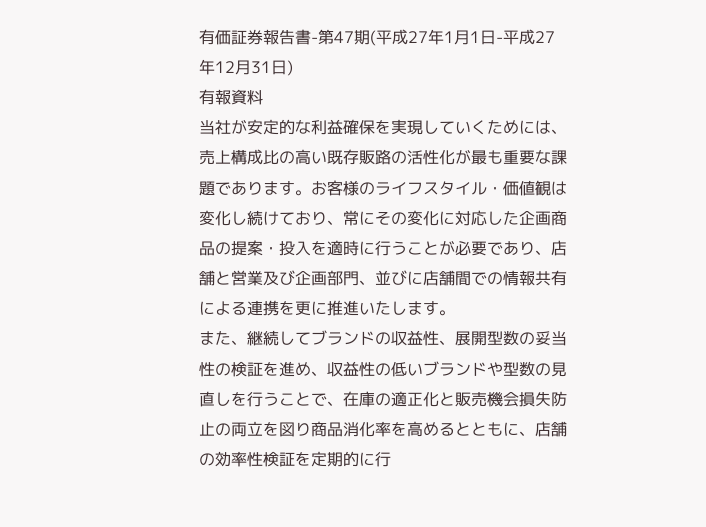有価証券報告書-第47期(平成27年1月1日-平成27年12月31日)
有報資料
当社が安定的な利益確保を実現していくためには、売上構成比の高い既存販路の活性化が最も重要な課題であります。お客様のライフスタイル・価値観は変化し続けており、常にその変化に対応した企画商品の提案・投入を適時に行うことが必要であり、店舗と営業及び企画部門、並びに店舗間での情報共有による連携を更に推進いたします。
また、継続してブランドの収益性、展開型数の妥当性の検証を進め、収益性の低いブランドや型数の見直しを行うことで、在庫の適正化と販売機会損失防止の両立を図り商品消化率を高めるとともに、店舗の効率性検証を定期的に行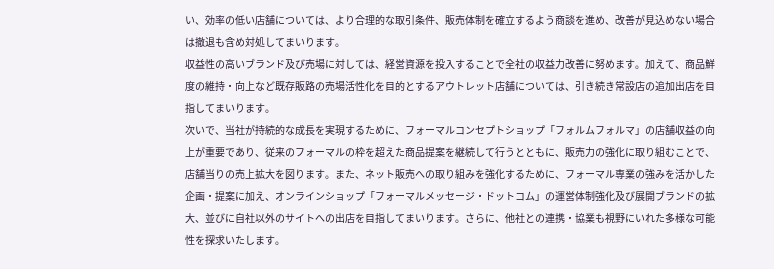い、効率の低い店舗については、より合理的な取引条件、販売体制を確立するよう商談を進め、改善が見込めない場合は撤退も含め対処してまいります。
収益性の高いブランド及び売場に対しては、経営資源を投入することで全社の収益力改善に努めます。加えて、商品鮮度の維持・向上など既存販路の売場活性化を目的とするアウトレット店舗については、引き続き常設店の追加出店を目指してまいります。
次いで、当社が持続的な成長を実現するために、フォーマルコンセプトショップ「フォルムフォルマ」の店舗収益の向上が重要であり、従来のフォーマルの枠を超えた商品提案を継続して行うとともに、販売力の強化に取り組むことで、店舗当りの売上拡大を図ります。また、ネット販売への取り組みを強化するために、フォーマル専業の強みを活かした企画・提案に加え、オンラインショップ「フォーマルメッセージ・ドットコム」の運営体制強化及び展開ブランドの拡大、並びに自社以外のサイトへの出店を目指してまいります。さらに、他社との連携・協業も視野にいれた多様な可能性を探求いたします。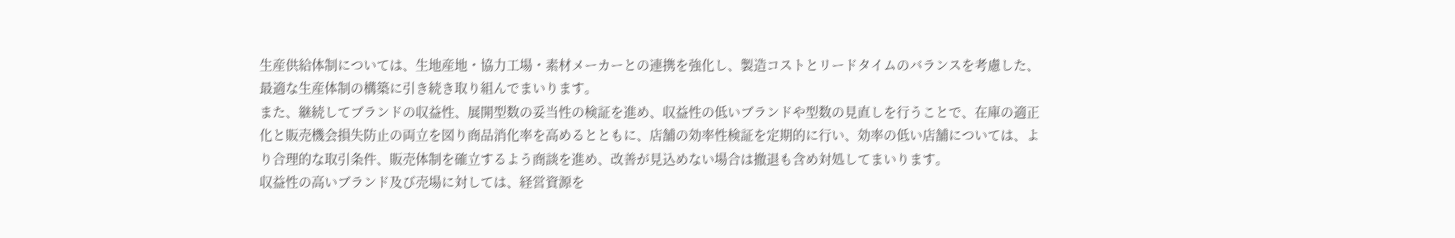生産供給体制については、生地産地・協力工場・素材メーカーとの連携を強化し、製造コストとリードタイムのバランスを考慮した、最適な生産体制の構築に引き続き取り組んでまいります。
また、継続してブランドの収益性、展開型数の妥当性の検証を進め、収益性の低いブランドや型数の見直しを行うことで、在庫の適正化と販売機会損失防止の両立を図り商品消化率を高めるとともに、店舗の効率性検証を定期的に行い、効率の低い店舗については、より合理的な取引条件、販売体制を確立するよう商談を進め、改善が見込めない場合は撤退も含め対処してまいります。
収益性の高いブランド及び売場に対しては、経営資源を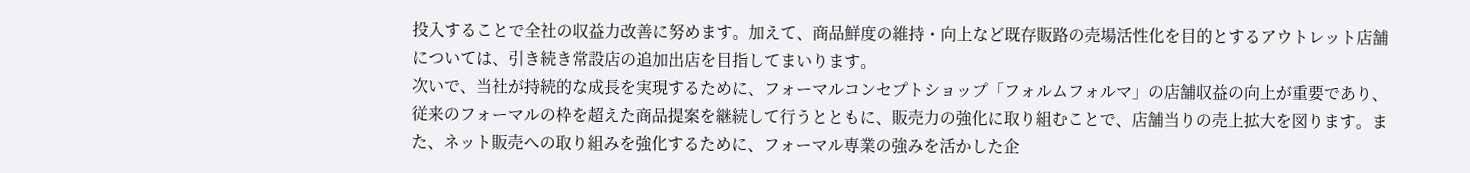投入することで全社の収益力改善に努めます。加えて、商品鮮度の維持・向上など既存販路の売場活性化を目的とするアウトレット店舗については、引き続き常設店の追加出店を目指してまいります。
次いで、当社が持続的な成長を実現するために、フォーマルコンセプトショップ「フォルムフォルマ」の店舗収益の向上が重要であり、従来のフォーマルの枠を超えた商品提案を継続して行うとともに、販売力の強化に取り組むことで、店舗当りの売上拡大を図ります。また、ネット販売への取り組みを強化するために、フォーマル専業の強みを活かした企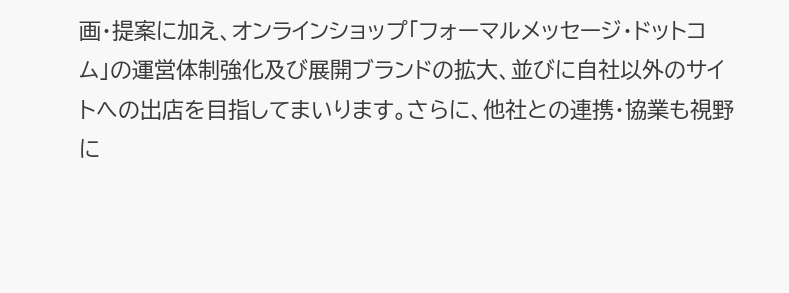画・提案に加え、オンラインショップ「フォーマルメッセージ・ドットコム」の運営体制強化及び展開ブランドの拡大、並びに自社以外のサイトへの出店を目指してまいります。さらに、他社との連携・協業も視野に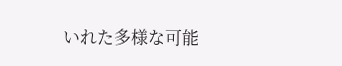いれた多様な可能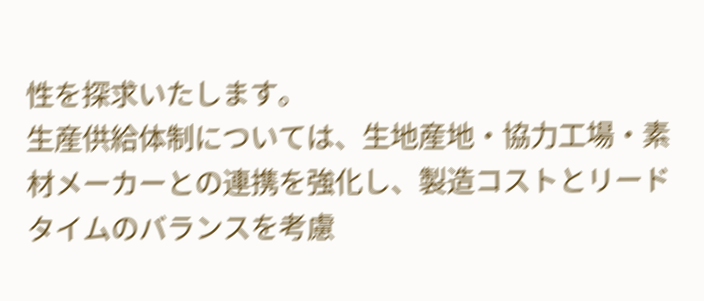性を探求いたします。
生産供給体制については、生地産地・協力工場・素材メーカーとの連携を強化し、製造コストとリードタイムのバランスを考慮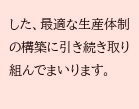した、最適な生産体制の構築に引き続き取り組んでまいります。